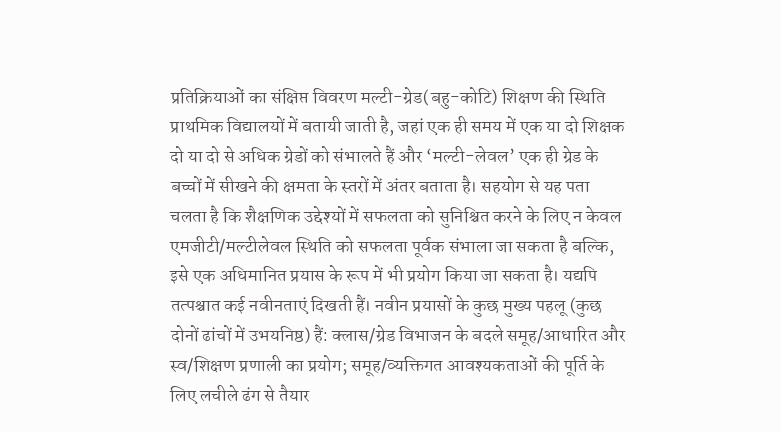प्रतिक्रियाओं का संक्षिप्त विवरण मल्टी-ग्रेड(बहु-कोटि) शिक्षण की स्थिति प्राथमिक विद्यालयों में बतायी जाती है, जहां एक ही समय में एक या दो शिक्षक दो या दो से अधिक ग्रेडों को संभालते हैं और ‘मल्टी-लेवल’ एक ही ग्रेड के बच्चों में सीखने की क्षमता के स्तरों में अंतर बताता है। सहयोग से यह पता चलता है कि शैक्षणिक उद्देश्यों में सफलता को सुनिश्चित करने के लिए न केवल एमजीटी/मल्टीलेवल स्थिति को सफलता पूर्वक संभाला जा सकता है बल्कि, इसे एक अधिमानित प्रयास के रूप में भी प्रयोग किया जा सकता है। यद्यपि तत्पश्चात कई नवीनताएं दिखती हैं। नवीन प्रयासों के कुछ मुख्य पहलू (कुछ दोनों ढांचों में उभयनिष्ठ) हैं׃ क्लास/ग्रेड विभाजन के बदले समूह/आधारित और स्व/शिक्षण प्रणाली का प्रयोग; समूह/व्यक्तिगत आवश्यकताओं की पूर्ति के लिए लचीले ढंग से तैयार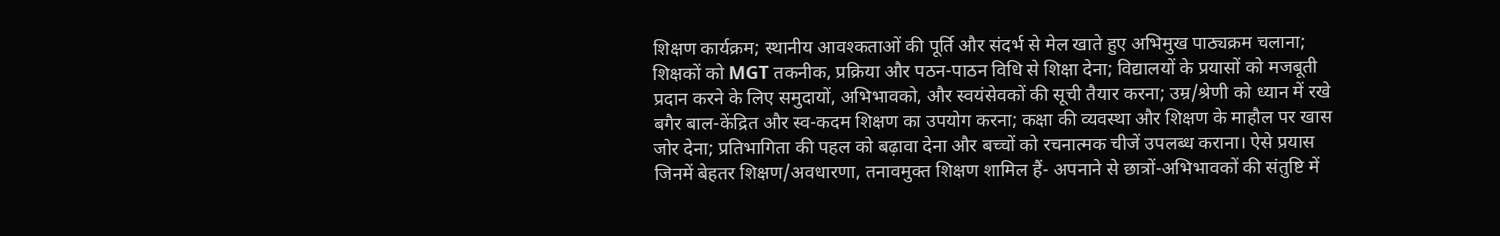शिक्षण कार्यक्रम; स्थानीय आवश्कताओं की पूर्ति और संदर्भ से मेल खाते हुए अभिमुख पाठ्यक्रम चलाना; शिक्षकों को MGT तकनीक, प्रक्रिया और पठन-पाठन विधि से शिक्षा देना; विद्यालयों के प्रयासों को मजबूती प्रदान करने के लिए समुदायों, अभिभावको, और स्वयंसेवकों की सूची तैयार करना; उम्र/श्रेणी को ध्यान में रखे बगैर बाल-केंद्रित और स्व-कदम शिक्षण का उपयोग करना; कक्षा की व्यवस्था और शिक्षण के माहौल पर खास जोर देना; प्रतिभागिता की पहल को बढ़ावा देना और बच्चों को रचनात्मक चीजें उपलब्ध कराना। ऐसे प्रयास जिनमें बेहतर शिक्षण/अवधारणा, तनावमुक्त शिक्षण शामिल हैं- अपनाने से छात्रों-अभिभावकों की संतुष्टि में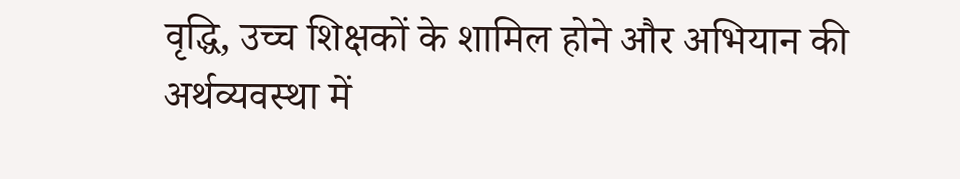वृद्धि, उच्च शिक्षकों के शामिल होने और अभियान की अर्थव्यवस्था में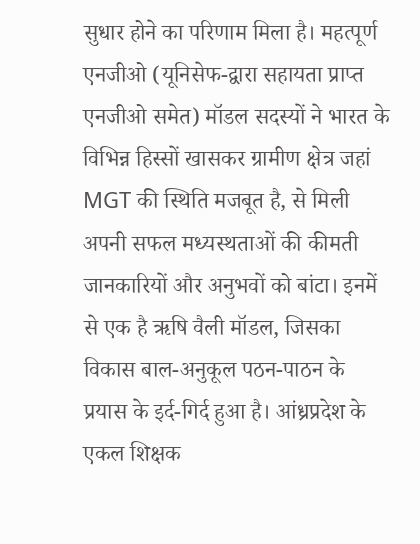सुधार होने का परिणाम मिला है। महत्पूर्ण एनजीओ (यूनिसेफ-द्वारा सहायता प्राप्त एनजीओ समेत) मॉडल सदस्यों ने भारत के विभिन्न हिस्सों खासकर ग्रामीण क्षेत्र जहां MGT की स्थिति मजबूत है, से मिली अपनी सफल मध्यस्थताओं की कीमती जानकारियों और अनुभवों को बांटा। इनमें से एक है ऋषि वैली मॉडल, जिसका विकास बाल-अनुकूल पठन-पाठन के प्रयास के इर्द-गिर्द हुआ है। आंध्रप्रदेश के एकल शिक्षक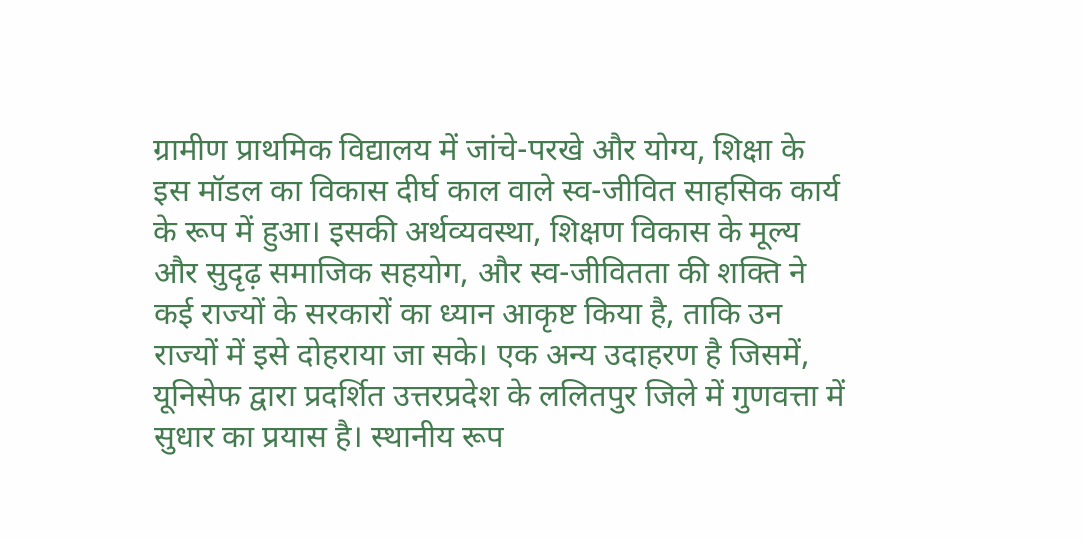ग्रामीण प्राथमिक विद्यालय में जांचे-परखे और योग्य, शिक्षा के इस मॉडल का विकास दीर्घ काल वाले स्व-जीवित साहसिक कार्य के रूप में हुआ। इसकी अर्थव्यवस्था, शिक्षण विकास के मूल्य और सुदृढ़ समाजिक सहयोग, और स्व-जीवितता की शक्ति ने कई राज्यों के सरकारों का ध्यान आकृष्ट किया है, ताकि उन राज्यों में इसे दोहराया जा सके। एक अन्य उदाहरण है जिसमें, यूनिसेफ द्वारा प्रदर्शित उत्तरप्रदेश के ललितपुर जिले में गुणवत्ता में सुधार का प्रयास है। स्थानीय रूप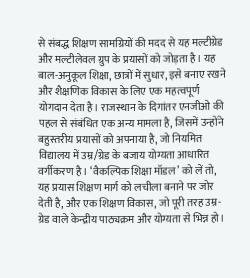से संबद्ध शिक्षण सामग्रियों की मदद से यह मल्टीग्रेड और मल्टीलेवल ग्रुप के प्रयासों को जोड़ता है। यह बाल-अनुकूल शिक्षा, छात्रों में सुधार, इसे बनाए रखने और शैक्षणिक विकास के लिए एक महत्वपूर्ण योगदान देता है। राजस्थान के दिगांतर एनजीओ की पहल से संबंधित एक अन्य मामला है, जिसमें उन्होंने बहुस्तरीय प्रयासों को अपनाया है, जो नियमित विद्यालय में उम्र/ग्रेड के बजाय योग्यता आधारित वर्गीकरण है। ‘वैकल्पिक शिक्षा मॉडल’ को लें तो, यह प्रयास शिक्षण मार्ग को लचीला बनाने पर जोर देती है, और एक शिक्षण विकास, जो पूरी तरह उम्र-ग्रेड वाले केन्द्रीय पाठ्यक्रम और योग्यता से भिन्न हो।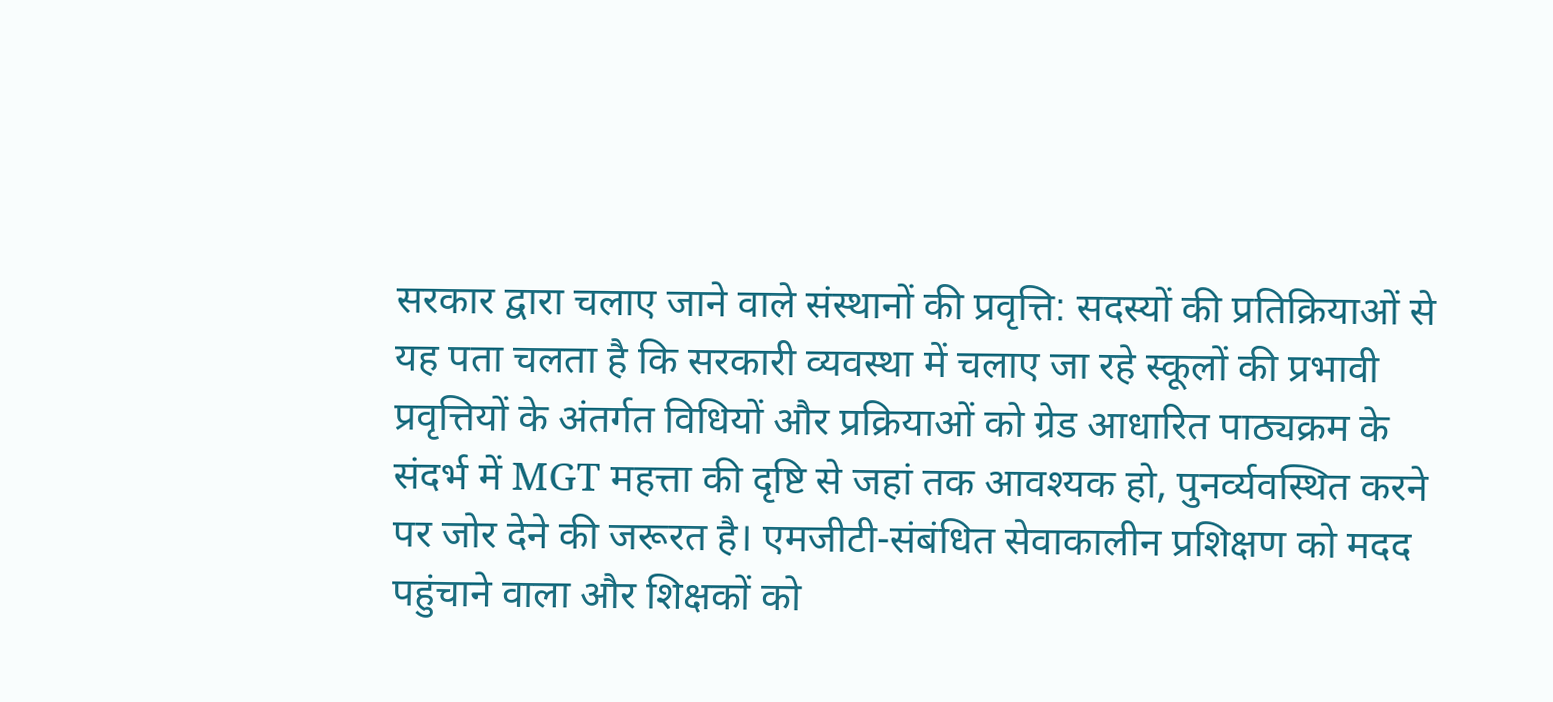सरकार द्वारा चलाए जाने वाले संस्थानों की प्रवृत्ति׃ सदस्यों की प्रतिक्रियाओं से यह पता चलता है कि सरकारी व्यवस्था में चलाए जा रहे स्कूलों की प्रभावी प्रवृत्तियों के अंतर्गत विधियों और प्रक्रियाओं को ग्रेड आधारित पाठ्यक्रम के संदर्भ में MGT महत्ता की दृष्टि से जहां तक आवश्यक हो, पुनर्व्यवस्थित करने पर जोर देने की जरूरत है। एमजीटी-संबंधित सेवाकालीन प्रशिक्षण को मदद पहुंचाने वाला और शिक्षकों को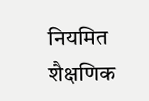नियमित शैक्षणिक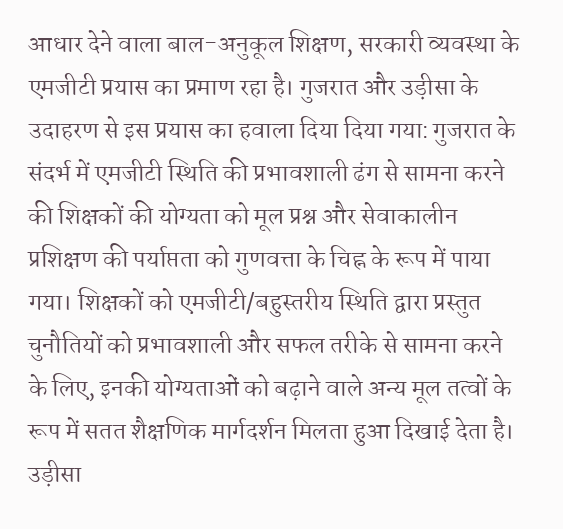आधार देने वाला बाल-अनुकूल शिक्षण, सरकारी व्यवस्था के एमजीटी प्रयास का प्रमाण रहा है। गुजरात और उड़ीसा के उदाहरण से इस प्रयास का हवाला दिया दिया गया׃ गुजरात के संदर्भ में एमजीटी स्थिति की प्रभावशाली ढंग से सामना करने की शिक्षकों की योग्यता को मूल प्रश्न और सेवाकालीन प्रशिक्षण की पर्याप्तता को गुणवत्ता के चिह्न के रूप में पाया गया। शिक्षकों को एमजीटी/बहुस्तरीय स्थिति द्वारा प्रस्तुत चुनौतियों को प्रभावशाली और सफल तरीके से सामना करने के लिए, इनकी योग्यताओं को बढ़ाने वाले अन्य मूल तत्वों के रूप में सतत शैक्षणिक मार्गदर्शन मिलता हुआ दिखाई देता है। उड़ीसा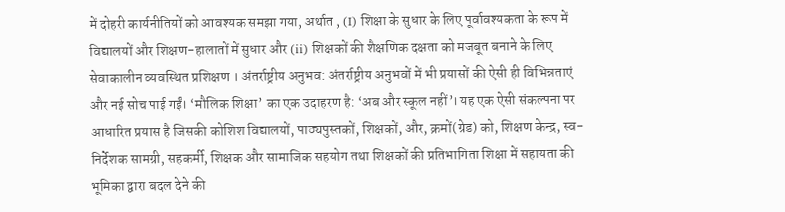में दोहरी कार्यनीतियों को आवश्यक समझा गया, अर्थात , (I) शिक्षा के सुधार के लिए पूर्वावश्यकता के रूप में विद्यालयों और शिक्षण-हालातों में सुधार और (ii) शिक्षकों की शैक्षणिक दक्षता को मजबूत बनाने के लिए सेवाकालीन व्यवस्थित प्रशिक्षण । अंतर्राष्ट्रीय अनुभव׃ अंतर्राष्ट्रीय अनुभवों में भी प्रयासों की ऐसी ही विभिन्नताएं और नई सोच पाई गईं। ‘मौलिक शिक्षा’ का एक उदाहरण है׃ ‘अब और स्कूल नहीं’। यह एक ऐसी संकल्पना पर आधारित प्रयास है जिसकी कोशिश विद्यालयों, पाठ्यपुस्तकों, शिक्षकों, और, क्रमों(ग्रेड) को, शिक्षण केन्द्र, स्व-निर्देशक सामग्री, सहकर्मी, शिक्षक और सामाजिक सहयोग तथा शिक्षकों की प्रतिभागिता शिक्षा में सहायता की भूमिका द्वारा बदल देने की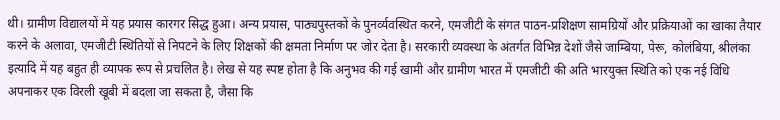थी। ग्रामीण विद्यालयों में यह प्रयास कारगर सिद्ध हुआ। अन्य प्रयास, पाठ्यपुस्तकों के पुनर्व्यवस्थित करने, एमजीटी के संगत पाठन-प्रशिक्षण सामग्रियों और प्रक्रियाओं का खाका तैयार करने के अलावा, एमजीटी स्थितियों से निपटने के लिए शिक्षकों की क्षमता निर्माण पर जोर देता है। सरकारी व्यवस्था के अंतर्गत विभिन्न देशों जैसे जाम्बिया, पेरू, कोलंबिया, श्रीलंका इत्यादि में यह बहुत ही व्यापक रूप से प्रचलित है। लेख से यह स्पष्ट होता है कि अनुभव की गई खामी और ग्रामीण भारत में एमजीटी की अति भारयुक्त स्थिति को एक नई विधि अपनाकर एक विरली खूबी में बदला जा सकता है, जैसा कि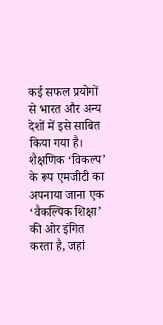कई सफल प्रयोगों से भारत और अन्य देशों में इसे साबित किया गया है। शैक्षणिक ‘विकल्प’ के रूप एमजीटी का अपनाया जाना एक ‘वैकल्पिक शिक्षा’ की ओर इंगित करता है, जहां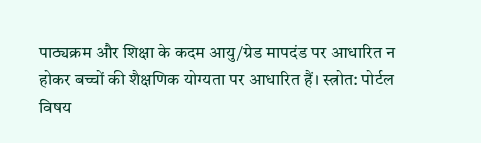पाठ्यक्रम और शिक्षा के कदम आयु/ग्रेड मापदंड पर आधारित न होकर बच्चों की शैक्षणिक योग्यता पर आधारित हैं। स्त्रोत: पोर्टल विषय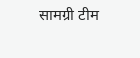सामग्री टीम